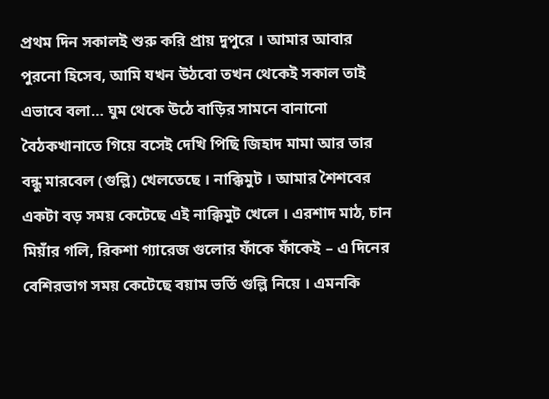প্রথম দিন সকালই শুরু করি প্রায় দুপুরে । আমার আবার পুরনো হিসেব, আমি যখন উঠবো তখন থেকেই সকাল তাই এভাবে বলা… ঘুম থেকে উঠে বাড়ির সামনে বানানো বৈঠকখানাতে গিয়ে বসেই দেখি পিছি জিহাদ মামা আর তার বন্ধু মারবেল (গুল্লি) খেলতেছে । নাক্কিমুট । আমার শৈশবের একটা বড় সময় কেটেছে এই নাক্কিমুট খেলে । এরশাদ মাঠ, চান মিয়াঁর গলি, রিকশা গ্যারেজ গুলোর ফাঁকে ফাঁকেই – এ দিনের বেশিরভাগ সময় কেটেছে বয়াম ভর্তি গুল্লি নিয়ে । এমনকি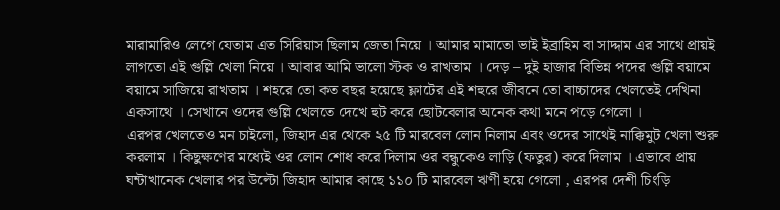মারামারিও লেগে যেতাম এত সিরিয়াস ছিলাম জেতা নিয়ে । আমার মামাতো ভাই ইব্রাহিম বা সাদ্দাম এর সাথে প্রায়ই লাগতো এই গুল্লি খেলা নিয়ে । আবার আমি ভালো স্টক ও রাখতাম । দেড় – দুই হাজার বিভিন্ন পদের গুল্লি বয়ামে বয়ামে সাজিয়ে রাখতাম । শহরে তো কত বছর হয়েছে ফ্লাটের এই শহুরে জীবনে তো বাচ্চাদের খেলতেই দেখিনা একসাথে । সেখানে ওদের গুল্লি খেলতে দেখে হুট করে ছোটবেলার অনেক কথা মনে পড়ে গেলো ।
এরপর খেলতেও মন চাইলো, জিহাদ এর থেকে ২৫ টি মারবেল লোন নিলাম এবং ওদের সাথেই নাক্কিমুট খেলা শুরু করলাম । কিছুক্ষণের মধ্যেই ওর লোন শোধ করে দিলাম ওর বন্ধুকেও লাড়ি (ফতুর) করে দিলাম । এভাবে প্রায় ঘন্টাখানেক খেলার পর উল্টো জিহাদ আমার কাছে ১১০ টি মারবেল ঋণী হয়ে গেলো , এরপর দেশী চিংড়ি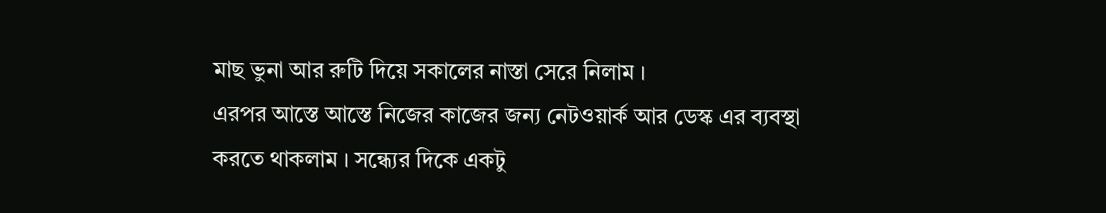মাছ ভুনা আর রুটি দিয়ে সকালের নাস্তা সেরে নিলাম ।
এরপর আস্তে আস্তে নিজের কাজের জন্য নেটওয়ার্ক আর ডেস্ক এর ব্যবস্থা করতে থাকলাম । সন্ধ্যের দিকে একটু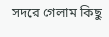সদরে গেলাম কিছু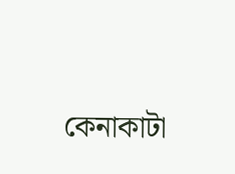কেনাকাটা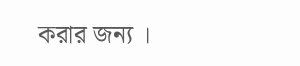করার জন্য ।